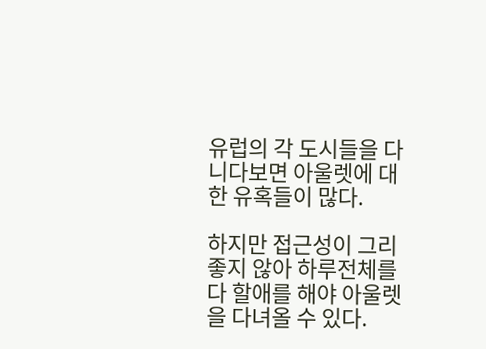유럽의 각 도시들을 다니다보면 아울렛에 대한 유혹들이 많다.

하지만 접근성이 그리 좋지 않아 하루전체를 다 할애를 해야 아울렛을 다녀올 수 있다.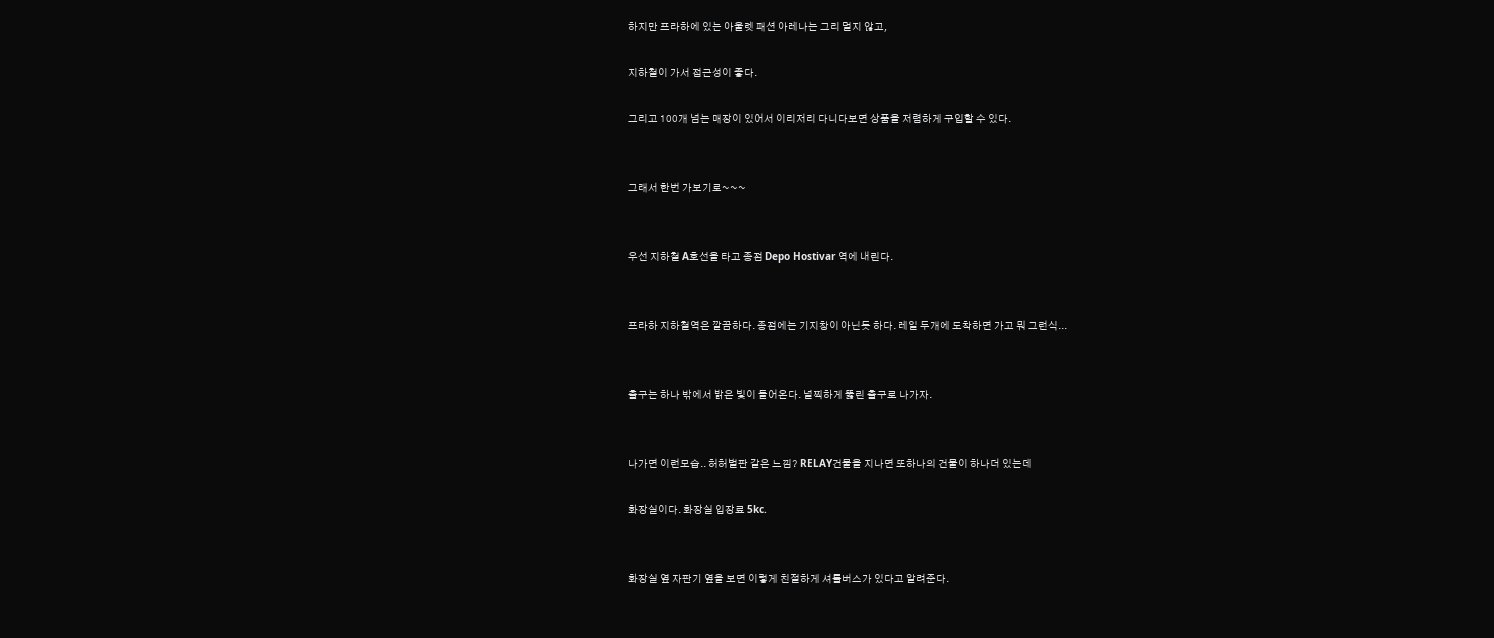하지만 프라하에 있는 아울렛 패션 아레나는 그리 멀지 않고,

지하철이 가서 접근성이 좋다.

그리고 100개 넘는 매장이 있어서 이리저리 다니다보면 상품을 저렴하게 구입할 수 있다.


그래서 한번 가보기로~~~


우선 지하철 A호선을 타고 종점 Depo Hostivar 역에 내린다.


프라하 지하철역은 깔끔하다. 종점에는 기지창이 아닌듯 하다. 레일 두개에 도착하면 가고 뭐 그런식...


출구는 하나 밖에서 밝은 빛이 들어온다. 널찍하게 뚫린 출구로 나가자.


나가면 이런모습.. 허허벌판 같은 느낌? RELAY건물을 지나면 또하나의 건물이 하나더 있는데

화장실이다. 화장실 입장료 5kc.


화장실 옆 자판기 옆을 보면 이렇게 친절하게 셔틀버스가 있다고 알려준다.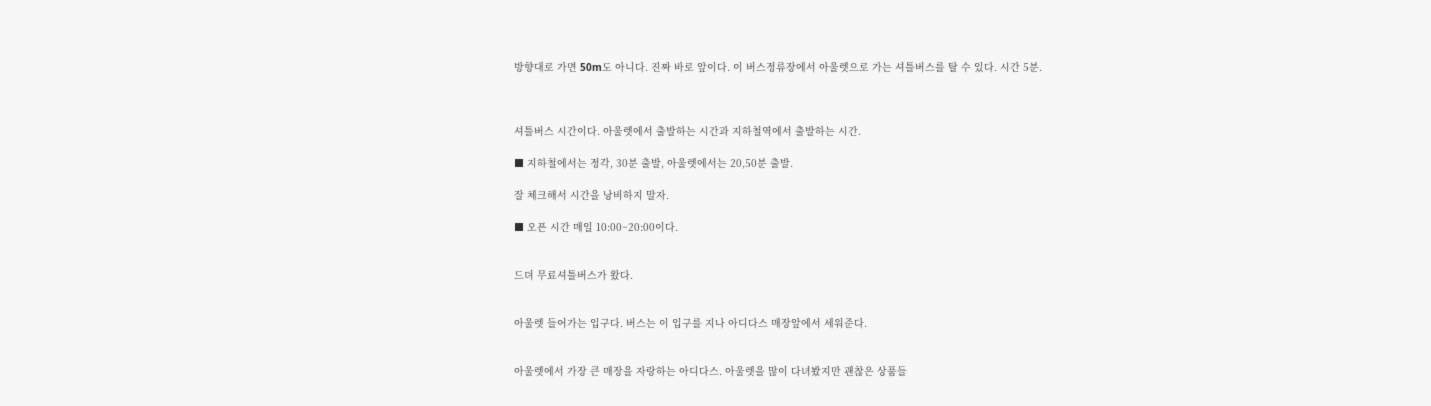방향대로 가면 50m도 아니다. 진짜 바로 앞이다. 이 버스정류장에서 아울렛으로 가는 셔틀버스를 탈 수 있다. 시간 5분.



셔틀버스 시간이다. 아울렛에서 출발하는 시간과 지하철역에서 출발하는 시간.

■ 지하철에서는 정각, 30분 출발, 아울렛에서는 20,50분 출발.

잘 체크해서 시간을 낭비하지 말자.

■ 오픈 시간 매일 10:00~20:00이다.


드뎌 무료셔틀버스가 왔다.


아울렛 들어가는 입구다. 버스는 이 입구를 지나 아디다스 매장앞에서 세워준다.


아울렛에서 가장 큰 매장을 자랑하는 아디다스. 아울렛을 많이 다녀봤지만 괜찮은 상품들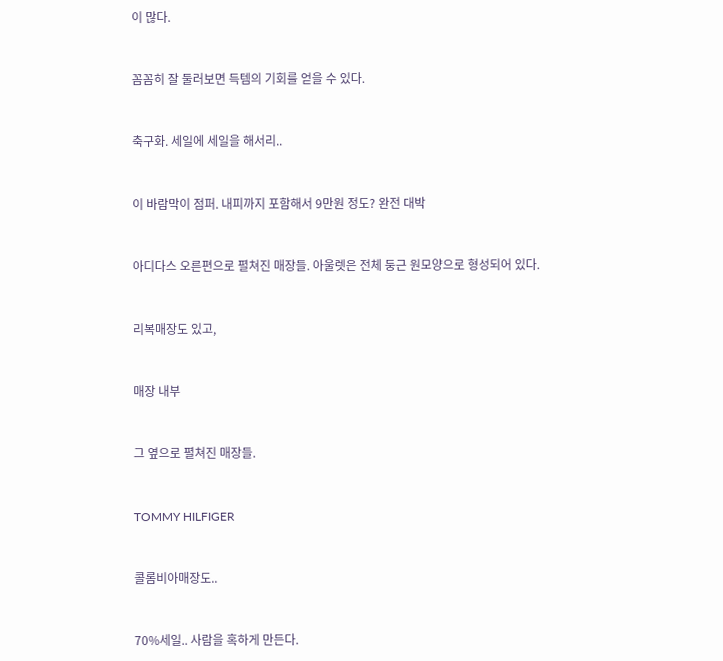이 많다.


꼼꼼히 잘 둘러보면 득템의 기회를 얻을 수 있다.


축구화. 세일에 세일을 해서리..


이 바람막이 점퍼. 내피까지 포함해서 9만원 정도? 완전 대박


아디다스 오른편으로 펼쳐진 매장들. 아울렛은 전체 둥근 원모양으로 형성되어 있다.


리복매장도 있고,


매장 내부


그 옆으로 펼쳐진 매장들.


TOMMY HILFIGER


콜롬비아매장도..


70%세일.. 사람을 혹하게 만든다.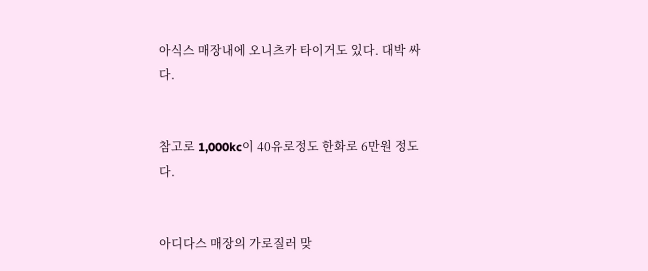아식스 매장내에 오니츠카 타이거도 있다. 대박 싸다.


참고로 1,000kc이 40유로정도 한화로 6만원 정도다.


아디다스 매장의 가로질러 맞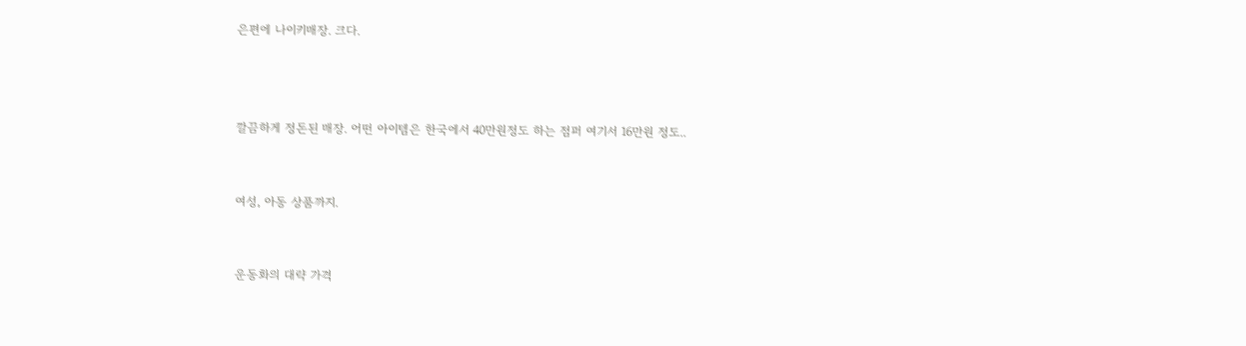은편에 나이키매장. 크다.



깔끔하게 정돈된 매장. 어떤 아이템은 한국에서 40만원정도 하는 점퍼 여기서 16만원 정도..


여성, 아동 상품까지.


운동화의 대략 가격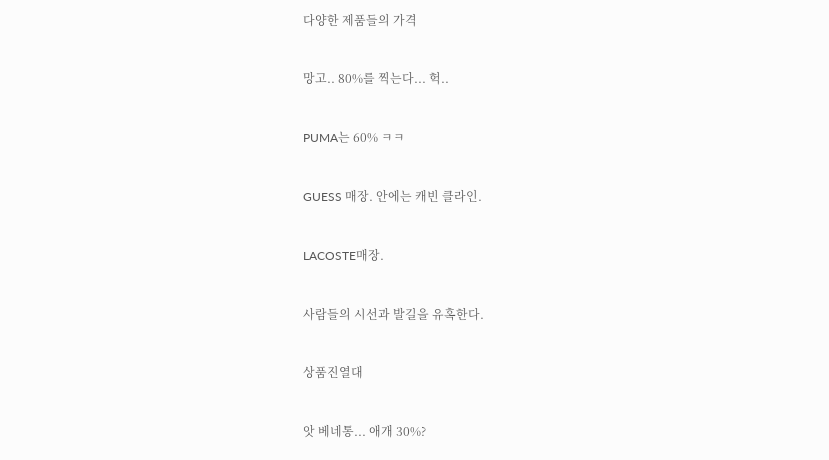다양한 제품들의 가격


망고.. 80%를 찍는다... 헉..


PUMA는 60% ㅋㅋ


GUESS 매장. 안에는 캐빈 클라인.


LACOSTE매장.


사람들의 시선과 발길을 유혹한다.


상품진열대


앗 베네통... 애개 30%?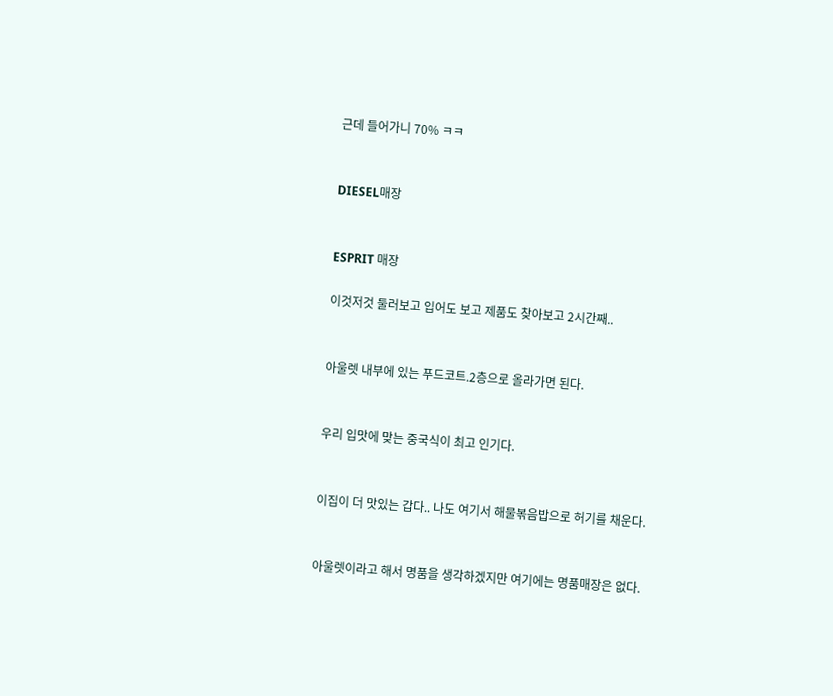근데 들어가니 70% ㅋㅋ


DIESEL매장


ESPRIT 매장

이것저것 둘러보고 입어도 보고 제품도 찾아보고 2시간째..


아울렛 내부에 있는 푸드코트.2층으로 올라가면 된다.


우리 입맛에 맞는 중국식이 최고 인기다.


이집이 더 맛있는 갑다.. 나도 여기서 해물볶음밥으로 허기를 채운다.


아울렛이라고 해서 명품을 생각하겠지만 여기에는 명품매장은 없다.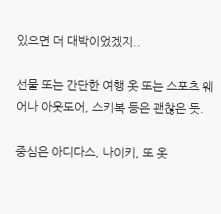있으면 더 대박이었겠지..

선물 또는 간단한 여행 옷 또는 스포츠 웨어나 아웃도어, 스키복 등은 괜찮은 듯.

중심은 아디다스, 나이키, 또 옷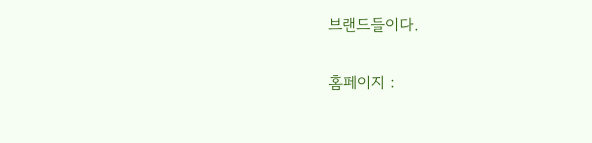브랜드들이다.


홈페이지 :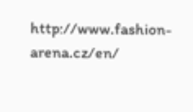http://www.fashion-arena.cz/en/